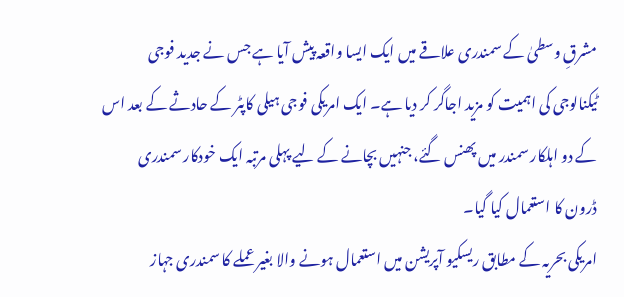مشرقِ وسطیٰ کے سمندری علاقے میں ایک ایسا واقعہ پیش آیا ہے جس نے جدید فوجی ٹیکنالوجی کی اہمیت کو مزید اجاگر کر دیا ہے۔ ایک امریکی فوجی ہیلی کاپٹر کے حادثے کے بعد اس کے دو اہلکار سمندر میں پھنس گئے، جنہیں بچانے کے لیے پہلی مرتبہ ایک خودکار سمندری ڈرون کا استعمال کیا گیا۔
امریکی بحریہ کے مطابق ریسکیو آپریشن میں استعمال ہونے والا بغیر عملے کا سمندری جہاز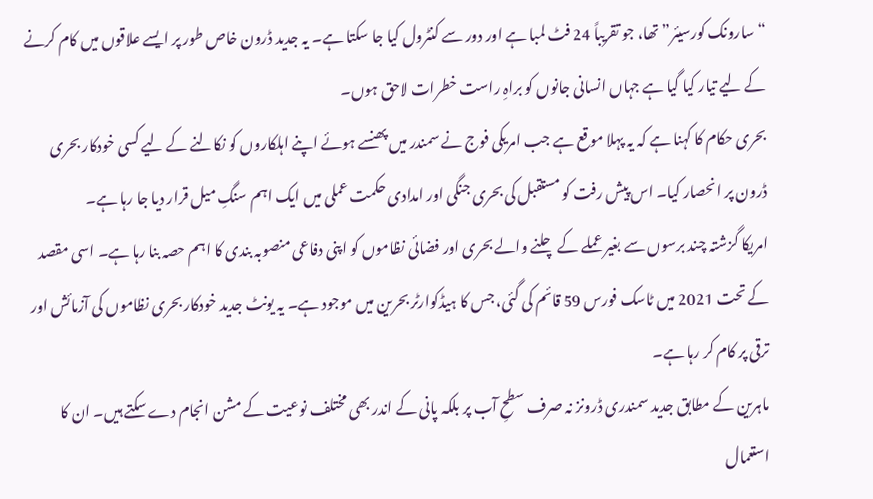“سارونک کورسیئر” تھا، جو تقریباً 24 فٹ لمبا ہے اور دور سے کنٹرول کیا جا سکتا ہے۔ یہ جدید ڈرون خاص طور پر ایسے علاقوں میں کام کرنے کے لیے تیار کیا گیا ہے جہاں انسانی جانوں کو براہِ راست خطرات لاحق ہوں۔
بحری حکام کا کہنا ہے کہ یہ پہلا موقع ہے جب امریکی فوج نے سمندر میں پھنسے ہوئے اپنے اہلکاروں کو نکالنے کے لیے کسی خودکار بحری ڈرون پر انحصار کیا۔ اس پیش رفت کو مستقبل کی بحری جنگی اور امدادی حکمت عملی میں ایک اہم سنگِ میل قرار دیا جا رہا ہے۔
امریکا گزشتہ چند برسوں سے بغیر عملے کے چلنے والے بحری اور فضائی نظاموں کو اپنی دفاعی منصوبہ بندی کا اہم حصہ بنا رہا ہے۔ اسی مقصد کے تحت 2021 میں ٹاسک فورس 59 قائم کی گئی، جس کا ہیڈکوارٹر بحرین میں موجود ہے۔ یہ یونٹ جدید خودکار بحری نظاموں کی آزمائش اور ترقی پر کام کر رہا ہے۔
ماہرین کے مطابق جدید سمندری ڈرونز نہ صرف سطحِ آب پر بلکہ پانی کے اندر بھی مختلف نوعیت کے مشن انجام دے سکتے ہیں۔ ان کا استعمال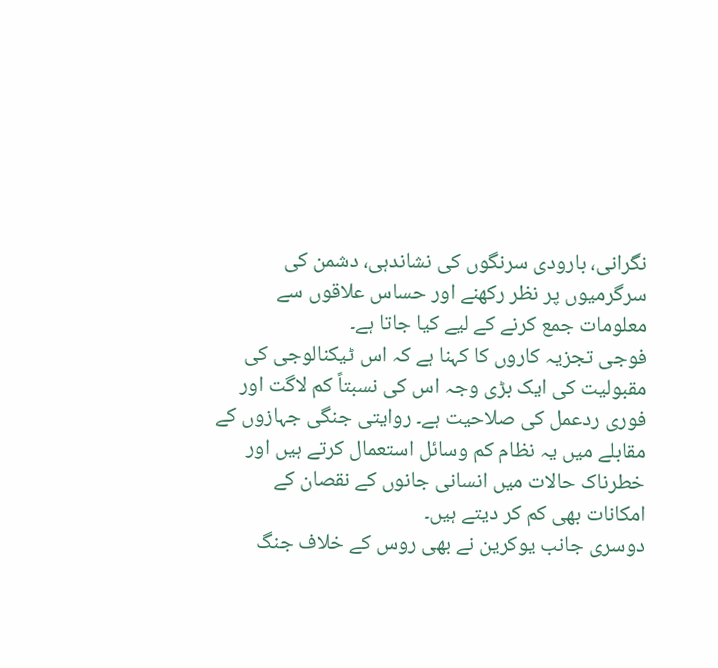نگرانی، بارودی سرنگوں کی نشاندہی، دشمن کی سرگرمیوں پر نظر رکھنے اور حساس علاقوں سے معلومات جمع کرنے کے لیے کیا جاتا ہے۔
فوجی تجزیہ کاروں کا کہنا ہے کہ اس ٹیکنالوجی کی مقبولیت کی ایک بڑی وجہ اس کی نسبتاً کم لاگت اور فوری ردعمل کی صلاحیت ہے۔ روایتی جنگی جہازوں کے مقابلے میں یہ نظام کم وسائل استعمال کرتے ہیں اور خطرناک حالات میں انسانی جانوں کے نقصان کے امکانات بھی کم کر دیتے ہیں۔
دوسری جانب یوکرین نے بھی روس کے خلاف جنگ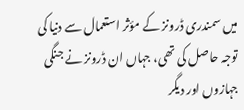میں سمندری ڈرونز کے مؤثر استعمال سے دنیا کی توجہ حاصل کی تھی، جہاں ان ڈرونز نے جنگی جہازوں اور دیگر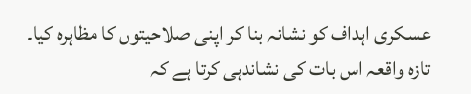عسکری اہداف کو نشانہ بنا کر اپنی صلاحیتوں کا مظاہرہ کیا۔
تازہ واقعہ اس بات کی نشاندہی کرتا ہے کہ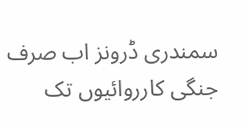سمندری ڈرونز اب صرف جنگی کارروائیوں تک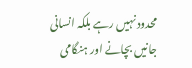محدود نہیں رہے بلکہ انسانی جانیں بچانے اور ہنگامی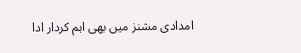امدادی مشنز میں بھی اہم کردار ادا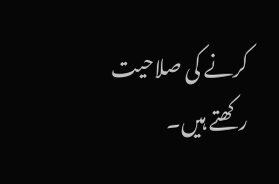کرنے کی صلاحیت رکھتے ہیں۔